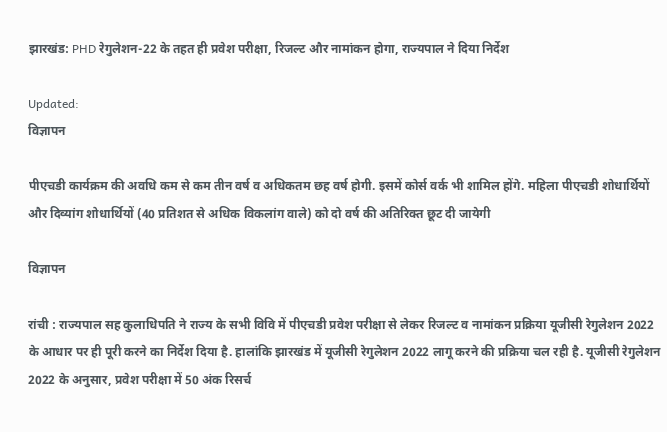झारखंड: PHD रेगुलेशन-22 के तहत ही प्रवेश परीक्षा, रिजल्ट और नामांकन होगा, राज्यपाल ने दिया निर्देश

Updated:
विज्ञापन

पीएचडी कार्यक्रम की अवधि कम से कम तीन वर्ष व अधिकतम छह वर्ष होगी. इसमें कोर्स वर्क भी शामिल होंगे. महिला पीएचडी शोधार्थियों और दिव्यांग शोधार्थियों (40 प्रतिशत से अधिक विकलांग वाले) को दो वर्ष की अतिरिक्त छूट दी जायेगी

विज्ञापन

रांची : राज्यपाल सह कुलाधिपति ने राज्य के सभी विवि में पीएचडी प्रवेश परीक्षा से लेकर रिजल्ट व नामांकन प्रक्रिया यूजीसी रेगुलेशन 2022 के आधार पर ही पूरी करने का निर्देश दिया है. हालांकि झारखंड में यूजीसी रेगुलेशन 2022 लागू करने की प्रक्रिया चल रही है. यूजीसी रेगुलेशन 2022 के अनुसार, प्रवेश परीक्षा में 50 अंक रिसर्च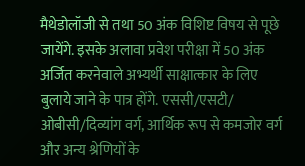मैथेडोलॉजी से तथा 50 अंक विशिष्ट विषय से पूछे जायेंगे. इसके अलावा प्रवेश परीक्षा में 50 अंक अर्जित करनेवाले अभ्यर्थी साक्षात्कार के लिए बुलाये जाने के पात्र होंगे. एससी/एसटी/ ओबीसी/दिव्यांग वर्ग, आर्थिक रूप से कमजोर वर्ग और अन्य श्रेणियों के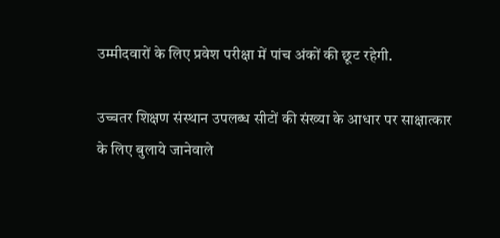उम्मीदवारों के लिए प्रवेश परीक्षा में पांच अंकों की छूट रहेगी.

उच्चतर शिक्षण संस्थान उपलब्ध सीटों की संख्या के आधार पर साक्षात्कार के लिए बुलाये जानेवाले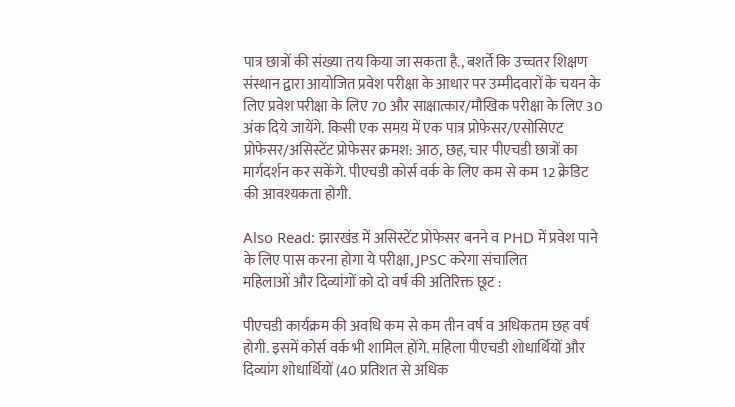पात्र छात्रों की संख्या तय किया जा सकता है., बशर्ते कि उच्चतर शिक्षण संस्थान द्वारा आयोजित प्रवेश परीक्षा के आधार पर उम्मीदवारों के चयन के लिए प्रवेश परीक्षा के लिए 70 और साक्षात्कार/मौखिक परीक्षा के लिए 30 अंक दिये जायेंगे. किसी एक समय में एक पात्र प्रोफेसर/एसोसिएट प्रोफेसर/असिस्टेंट प्रोफेसर क्रमश: आठ, छह, चार पीएचडी छात्रों का मार्गदर्शन कर सकेंगे. पीएचडी कोर्स वर्क के लिए कम से कम 12 क्रेडिट की आवश्यकता होगी.

Also Read: झारखंड में असिस्टेंट प्रोफेसर बनने व PHD में प्रवेश पाने के लिए पास करना होगा ये परीक्षा, JPSC करेगा संचालित
महिलाओं और दिव्यांगों को दो वर्ष की अतिरिक्त छूट :

पीएचडी कार्यक्रम की अवधि कम से कम तीन वर्ष व अधिकतम छह वर्ष होगी. इसमें कोर्स वर्क भी शामिल होंगे. महिला पीएचडी शोधार्थियों और दिव्यांग शोधार्थियों (40 प्रतिशत से अधिक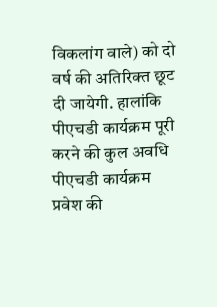विकलांग वाले) को दो वर्ष की अतिरिक्त छूट दी जायेगी. हालांकि पीएचडी कार्यक्रम पूरी करने की कुल अवधि पीएचडी कार्यक्रम प्रवेश की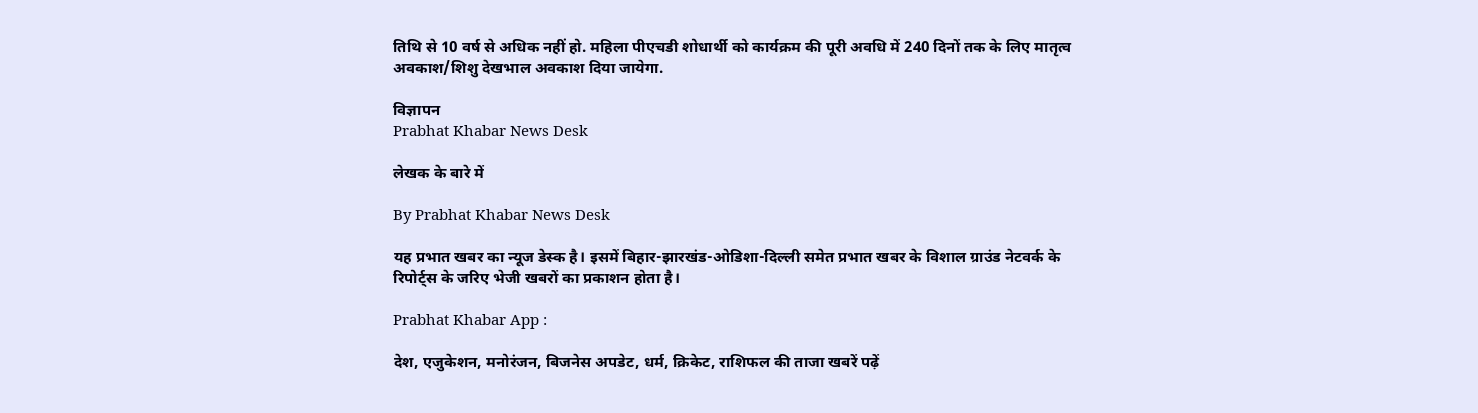तिथि से 10 वर्ष से अधिक नहीं हो. महिला पीएचडी शोधार्थी को कार्यक्रम की पूरी अवधि में 240 दिनों तक के लिए मातृत्व अवकाश/शिशु देखभाल अवकाश दिया जायेगा.

विज्ञापन
Prabhat Khabar News Desk

लेखक के बारे में

By Prabhat Khabar News Desk

यह प्रभात खबर का न्यूज डेस्क है। इसमें बिहार-झारखंड-ओडिशा-दिल्‍ली समेत प्रभात खबर के विशाल ग्राउंड नेटवर्क के रिपोर्ट्स के जरिए भेजी खबरों का प्रकाशन होता है।

Prabhat Khabar App :

देश, एजुकेशन, मनोरंजन, बिजनेस अपडेट, धर्म, क्रिकेट, राशिफल की ताजा खबरें पढ़ें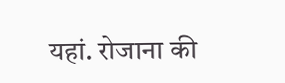यहां. रोजाना की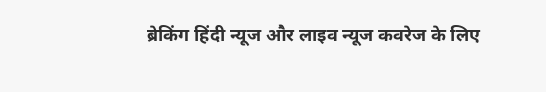ब्रेकिंग हिंदी न्यूज और लाइव न्यूज कवरेज के लिए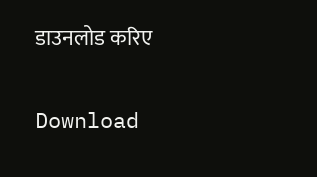डाउनलोड करिए

Download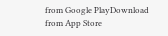from Google PlayDownload from App Store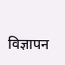विज्ञापन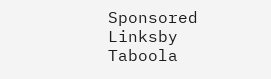Sponsored Linksby Taboola